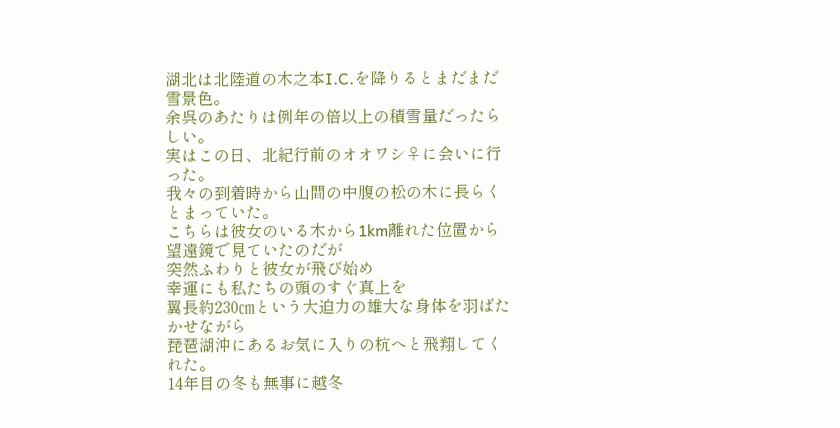湖北は北陸道の木之本I.C.を降りるとまだまだ雪景色。
余呉のあたりは例年の倍以上の積雪量だったらしい。
実はこの日、北紀行前のオオワシ♀に会いに行った。
我々の到着時から山間の中腹の松の木に長らくとまっていた。
こちらは彼女のいる木から1km離れた位置から望遠鏡で見ていたのだが
突然ふわりと彼女が飛び始め
幸運にも私たちの頭のすぐ真上を
翼長約230㎝という大迫力の雄大な身体を羽ばたかせながら
琵琶湖沖にあるお気に入りの杭へと飛翔してくれた。
14年目の冬も無事に越冬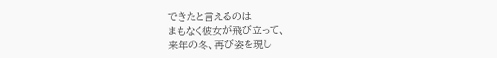できたと言えるのは
まもなく彼女が飛び立って、
来年の冬、再び姿を現し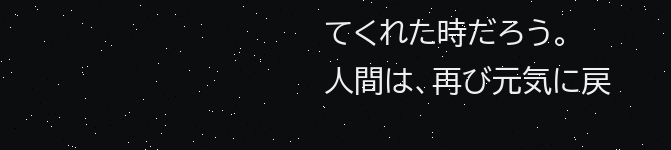てくれた時だろう。
人間は、再び元気に戻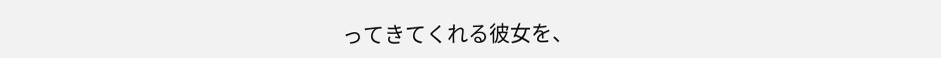ってきてくれる彼女を、